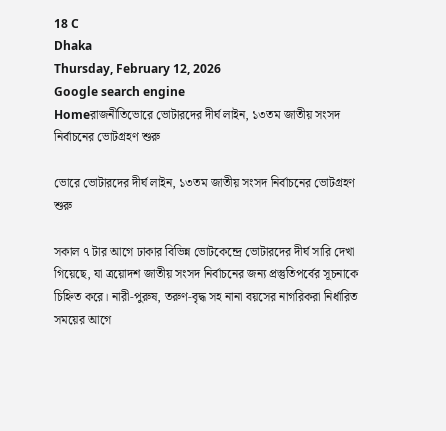18 C
Dhaka
Thursday, February 12, 2026
Google search engine
Homeরাজনীতিভোরে ভোটারদের দীর্ঘ লাইন, ১৩তম জাতীয় সংসদ নির্বাচনের ভোটগ্রহণ শুরু

ভোরে ভোটারদের দীর্ঘ লাইন, ১৩তম জাতীয় সংসদ নির্বাচনের ভোটগ্রহণ শুরু

সকাল ৭ টার আগে ঢাকার বিভিন্ন ভোটকেন্দ্রে ভোটারদের দীর্ঘ সারি দেখা গিয়েছে, যা ত্রয়োদশ জাতীয় সংসদ নির্বাচনের জন্য প্রস্তুতিপর্বের সূচনাকে চিহ্নিত করে। নারী‑পুরুষ, তরুণ‑বৃদ্ধ সহ নানা বয়সের নাগরিকরা নির্ধারিত সময়ের আগে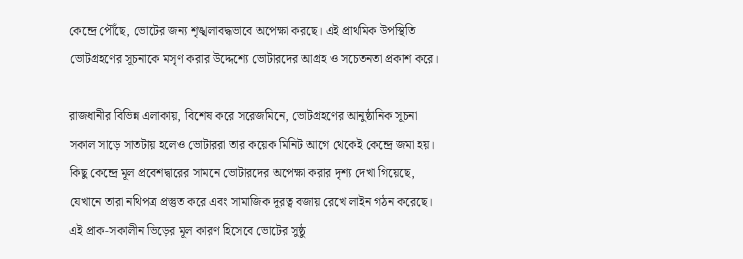কেন্দ্রে পৌঁছে, ভোটের জন্য শৃঙ্খলাবদ্ধভাবে অপেক্ষা করছে। এই প্রাথমিক উপস্থিতি ভোটগ্রহণের সূচনাকে মসৃণ করার উদ্দেশ্যে ভোটারদের আগ্রহ ও সচেতনতা প্রকাশ করে।

রাজধানীর বিভিন্ন এলাকায়, বিশেষ করে সরেজমিনে, ভোটগ্রহণের আনুষ্ঠানিক সূচনা সকাল সাড়ে সাতটায় হলেও ভোটাররা তার কয়েক মিনিট আগে থেকেই কেন্দ্রে জমা হয়। কিছু কেন্দ্রে মূল প্রবেশদ্বারের সামনে ভোটারদের অপেক্ষা করার দৃশ্য দেখা গিয়েছে, যেখানে তারা নথিপত্র প্রস্তুত করে এবং সামাজিক দূরত্ব বজায় রেখে লাইন গঠন করেছে। এই প্রাক‑সকালীন ভিড়ের মূল কারণ হিসেবে ভোটের সুষ্ঠু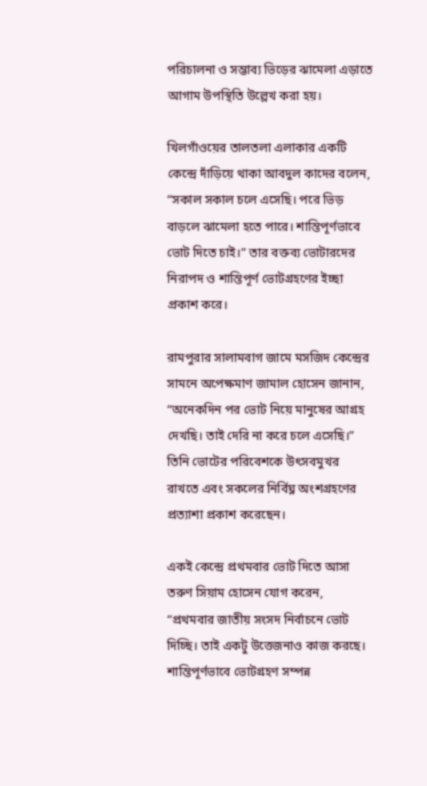পরিচালনা ও সম্ভাব্য ভিড়ের ঝামেলা এড়াতে আগাম উপস্থিতি উল্লেখ করা হয়।

খিলগাঁওয়ের তালতলা এলাকার একটি কেন্দ্রে দাঁড়িয়ে থাকা আবদুল কাদের বলেন, “সকাল সকাল চলে এসেছি। পরে ভিড় বাড়লে ঝামেলা হতে পারে। শান্তিপূর্ণভাবে ভোট দিতে চাই।” তার বক্তব্য ভোটারদের নিরাপদ ও শান্তিপূর্ণ ভোটগ্রহণের ইচ্ছা প্রকাশ করে।

রামপুরার সালামবাগ জামে মসজিদ কেন্দ্রের সামনে অপেক্ষমাণ জামাল হোসেন জানান, “অনেকদিন পর ভোট নিয়ে মানুষের আগ্রহ দেখছি। তাই দেরি না করে চলে এসেছি।” তিনি ভোটের পরিবেশকে উৎসবমুখর রাখতে এবং সকলের নির্বিঘ্ন অংশগ্রহণের প্রত্যাশা প্রকাশ করেছেন।

একই কেন্দ্রে প্রথমবার ভোট দিতে আসা তরুণ সিয়াম হোসেন যোগ করেন, “প্রথমবার জাতীয় সংসদ নির্বাচনে ভোট দিচ্ছি। তাই একটু উত্তেজনাও কাজ করছে। শান্তিপূর্ণভাবে ভোটগ্রহণ সম্পন্ন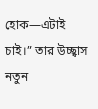হোক—এটাই চাই।” তার উচ্ছ্বাস নতুন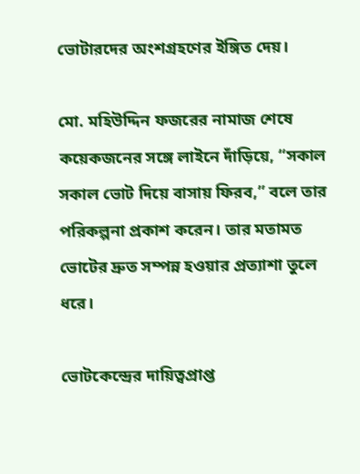ভোটারদের অংশগ্রহণের ইঙ্গিত দেয়।

মো. মহিউদ্দিন ফজরের নামাজ শেষে কয়েকজনের সঙ্গে লাইনে দাঁড়িয়ে, “সকাল সকাল ভোট দিয়ে বাসায় ফিরব,” বলে তার পরিকল্পনা প্রকাশ করেন। তার মতামত ভোটের দ্রুত সম্পন্ন হওয়ার প্রত্যাশা তুলে ধরে।

ভোটকেন্দ্রের দায়িত্বপ্রাপ্ত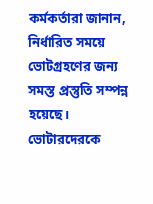কর্মকর্তারা জানান, নির্ধারিত সময়ে ভোটগ্রহণের জন্য সমস্ত প্রস্তুতি সম্পন্ন হয়েছে। ভোটারদেরকে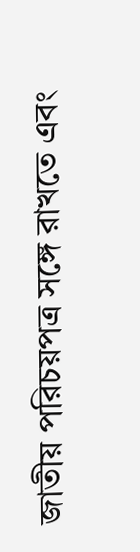জাতীয় পরিচয়পত্র সঙ্গে রাখতে এবং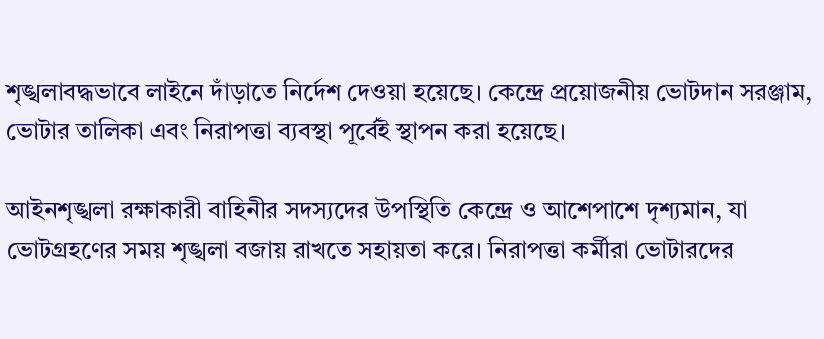শৃঙ্খলাবদ্ধভাবে লাইনে দাঁড়াতে নির্দেশ দেওয়া হয়েছে। কেন্দ্রে প্রয়োজনীয় ভোটদান সরঞ্জাম, ভোটার তালিকা এবং নিরাপত্তা ব্যবস্থা পূর্বেই স্থাপন করা হয়েছে।

আইনশৃঙ্খলা রক্ষাকারী বাহিনীর সদস্যদের উপস্থিতি কেন্দ্রে ও আশেপাশে দৃশ্যমান, যা ভোটগ্রহণের সময় শৃঙ্খলা বজায় রাখতে সহায়তা করে। নিরাপত্তা কর্মীরা ভোটারদের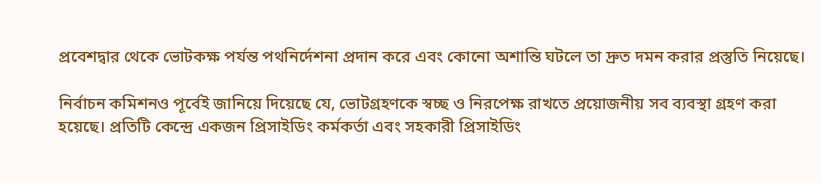প্রবেশদ্বার থেকে ভোটকক্ষ পর্যন্ত পথনির্দেশনা প্রদান করে এবং কোনো অশান্তি ঘটলে তা দ্রুত দমন করার প্রস্তুতি নিয়েছে।

নির্বাচন কমিশনও পূর্বেই জানিয়ে দিয়েছে যে, ভোটগ্রহণকে স্বচ্ছ ও নিরপেক্ষ রাখতে প্রয়োজনীয় সব ব্যবস্থা গ্রহণ করা হয়েছে। প্রতিটি কেন্দ্রে একজন প্রিসাইডিং কর্মকর্তা এবং সহকারী প্রিসাইডিং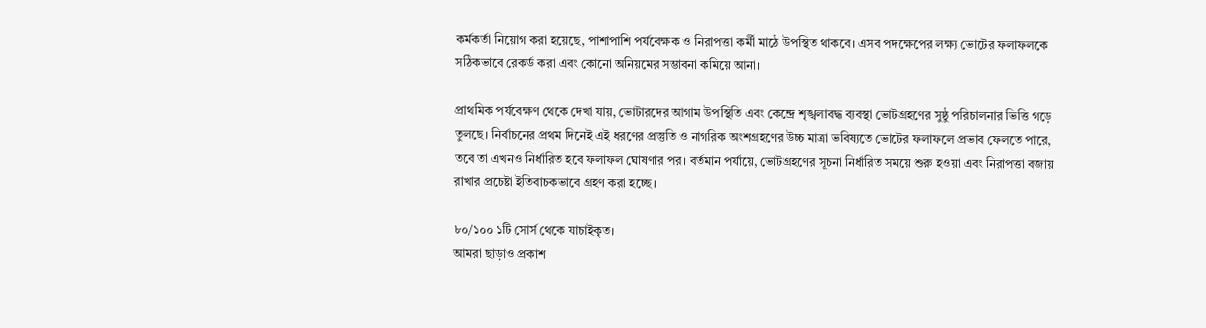কর্মকর্তা নিয়োগ করা হয়েছে, পাশাপাশি পর্যবেক্ষক ও নিরাপত্তা কর্মী মাঠে উপস্থিত থাকবে। এসব পদক্ষেপের লক্ষ্য ভোটের ফলাফলকে সঠিকভাবে রেকর্ড করা এবং কোনো অনিয়মের সম্ভাবনা কমিয়ে আনা।

প্রাথমিক পর্যবেক্ষণ থেকে দেখা যায়, ভোটারদের আগাম উপস্থিতি এবং কেন্দ্রে শৃঙ্খলাবদ্ধ ব্যবস্থা ভোটগ্রহণের সুষ্ঠু পরিচালনার ভিত্তি গড়ে তুলছে। নির্বাচনের প্রথম দিনেই এই ধরণের প্রস্তুতি ও নাগরিক অংশগ্রহণের উচ্চ মাত্রা ভবিষ্যতে ভোটের ফলাফলে প্রভাব ফেলতে পারে, তবে তা এখনও নির্ধারিত হবে ফলাফল ঘোষণার পর। বর্তমান পর্যায়ে, ভোটগ্রহণের সূচনা নির্ধারিত সময়ে শুরু হওয়া এবং নিরাপত্তা বজায় রাখার প্রচেষ্টা ইতিবাচকভাবে গ্রহণ করা হচ্ছে।

৮০/১০০ ১টি সোর্স থেকে যাচাইকৃত।
আমরা ছাড়াও প্রকাশ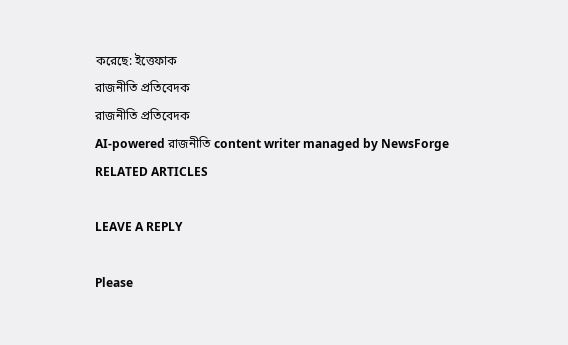করেছে: ইত্তেফাক
রাজনীতি প্রতিবেদক
রাজনীতি প্রতিবেদক
AI-powered রাজনীতি content writer managed by NewsForge
RELATED ARTICLES

LEAVE A REPLY

Please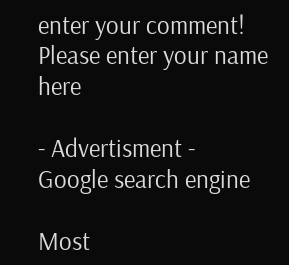enter your comment!
Please enter your name here

- Advertisment -
Google search engine

Most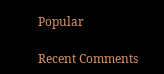Popular

Recent Comments